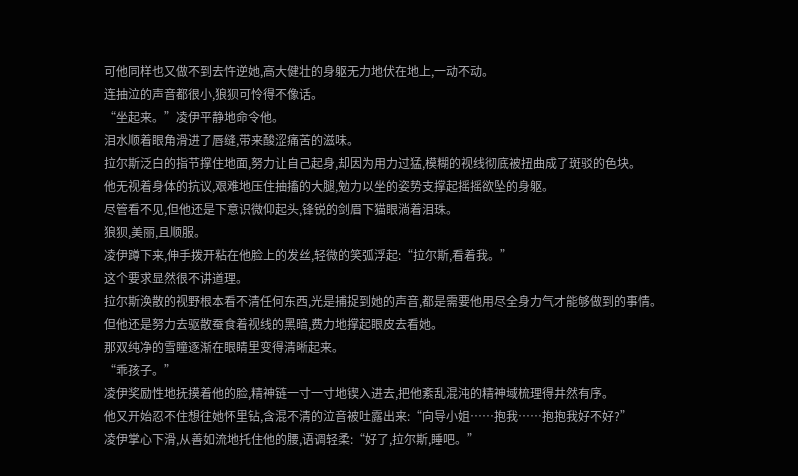可他同样也又做不到去忤逆她,高大健壮的身躯无力地伏在地上,一动不动。
连抽泣的声音都很小,狼狈可怜得不像话。
“坐起来。”凌伊平静地命令他。
泪水顺着眼角滑进了唇缝,带来酸涩痛苦的滋味。
拉尔斯泛白的指节撑住地面,努力让自己起身,却因为用力过猛,模糊的视线彻底被扭曲成了斑驳的色块。
他无视着身体的抗议,艰难地压住抽搐的大腿,勉力以坐的姿势支撑起摇摇欲坠的身躯。
尽管看不见,但他还是下意识微仰起头,锋锐的剑眉下猫眼淌着泪珠。
狼狈,美丽,且顺服。
凌伊蹲下来,伸手拨开粘在他脸上的发丝,轻微的笑弧浮起:“拉尔斯,看着我。”
这个要求显然很不讲道理。
拉尔斯涣散的视野根本看不清任何东西,光是捕捉到她的声音,都是需要他用尽全身力气才能够做到的事情。
但他还是努力去驱散蚕食着视线的黑暗,费力地撑起眼皮去看她。
那双纯净的雪瞳逐渐在眼睛里变得清晰起来。
“乖孩子。”
凌伊奖励性地抚摸着他的脸,精神链一寸一寸地锲入进去,把他紊乱混沌的精神域梳理得井然有序。
他又开始忍不住想往她怀里钻,含混不清的泣音被吐露出来:“向导小姐……抱我……抱抱我好不好?”
凌伊掌心下滑,从善如流地托住他的腰,语调轻柔:“好了,拉尔斯,睡吧。”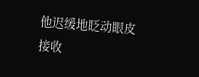他迟缓地眨动眼皮接收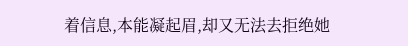着信息,本能凝起眉,却又无法去拒绝她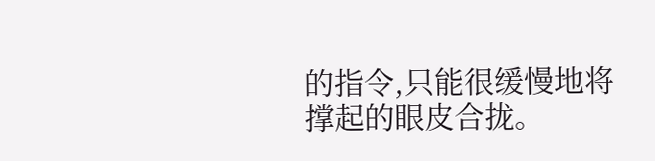的指令,只能很缓慢地将撑起的眼皮合拢。